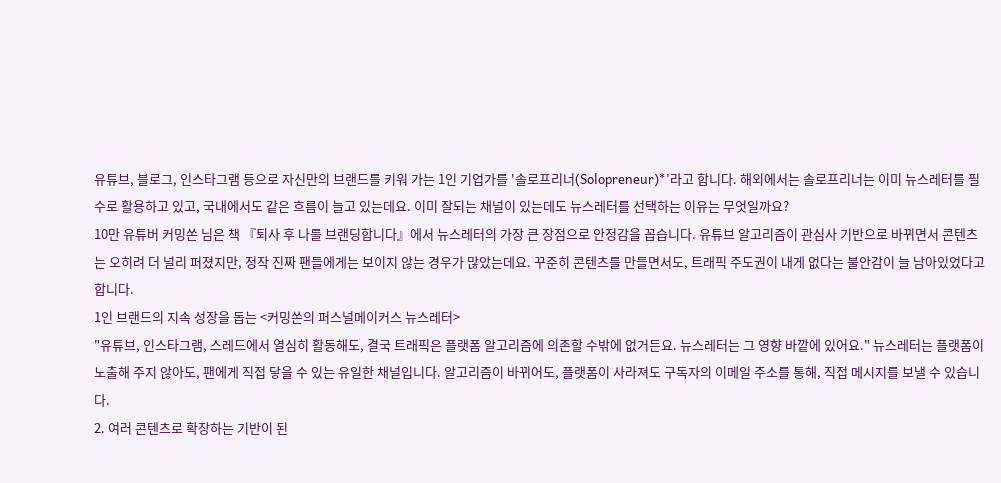유튜브, 블로그, 인스타그램 등으로 자신만의 브랜드를 키워 가는 1인 기업가를 '솔로프리너(Solopreneur)*'라고 합니다. 해외에서는 솔로프리너는 이미 뉴스레터를 필수로 활용하고 있고, 국내에서도 같은 흐름이 늘고 있는데요. 이미 잘되는 채널이 있는데도 뉴스레터를 선택하는 이유는 무엇일까요?
10만 유튜버 커밍쏜 님은 책 『퇴사 후 나를 브랜딩합니다』에서 뉴스레터의 가장 큰 장점으로 안정감을 꼽습니다. 유튜브 알고리즘이 관심사 기반으로 바뀌면서 콘텐츠는 오히려 더 널리 퍼졌지만, 정작 진짜 팬들에게는 보이지 않는 경우가 많았는데요. 꾸준히 콘텐츠를 만들면서도, 트래픽 주도권이 내게 없다는 불안감이 늘 남아있었다고 합니다.
1인 브랜드의 지속 성장을 돕는 <커밍쏜의 퍼스널메이커스 뉴스레터>
"유튜브, 인스타그램, 스레드에서 열심히 활동해도, 결국 트래픽은 플랫폼 알고리즘에 의존할 수밖에 없거든요. 뉴스레터는 그 영향 바깥에 있어요." 뉴스레터는 플랫폼이 노출해 주지 않아도, 팬에게 직접 닿을 수 있는 유일한 채널입니다. 알고리즘이 바뀌어도, 플랫폼이 사라져도 구독자의 이메일 주소를 통해, 직접 메시지를 보낼 수 있습니다.
2. 여러 콘텐츠로 확장하는 기반이 된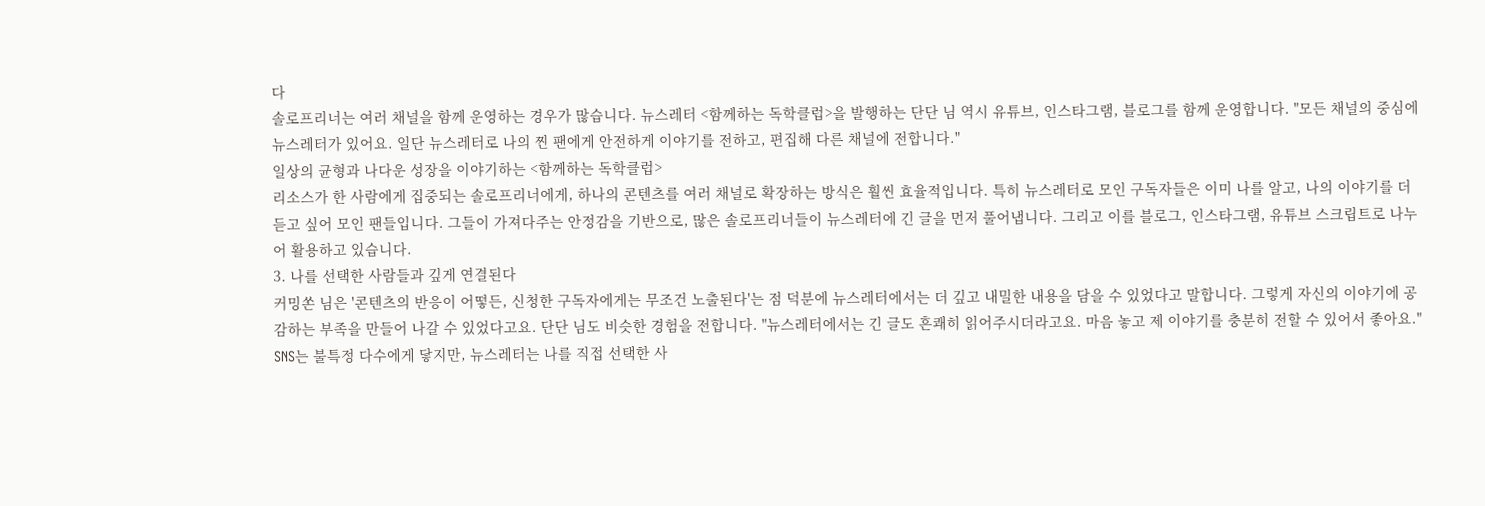다
솔로프리너는 여러 채널을 함께 운영하는 경우가 많습니다. 뉴스레터 <함께하는 독학클럽>을 발행하는 단단 님 역시 유튜브, 인스타그램, 블로그를 함께 운영합니다. "모든 채널의 중심에 뉴스레터가 있어요. 일단 뉴스레터로 나의 찐 팬에게 안전하게 이야기를 전하고, 편집해 다른 채널에 전합니다."
일상의 균형과 나다운 성장을 이야기하는 <함께하는 독학클럽>
리소스가 한 사람에게 집중되는 솔로프리너에게, 하나의 콘텐츠를 여러 채널로 확장하는 방식은 훨씬 효율적입니다. 특히 뉴스레터로 모인 구독자들은 이미 나를 알고, 나의 이야기를 더 듣고 싶어 모인 팬들입니다. 그들이 가져다주는 안정감을 기반으로, 많은 솔로프리너들이 뉴스레터에 긴 글을 먼저 풀어냅니다. 그리고 이를 블로그, 인스타그램, 유튜브 스크립트로 나누어 활용하고 있습니다.
3. 나를 선택한 사람들과 깊게 연결된다
커밍쏜 님은 '콘텐츠의 반응이 어떻든, 신청한 구독자에게는 무조건 노출된다'는 점 덕분에 뉴스레터에서는 더 깊고 내밀한 내용을 담을 수 있었다고 말합니다. 그렇게 자신의 이야기에 공감하는 부족을 만들어 나갈 수 있었다고요. 단단 님도 비슷한 경험을 전합니다. "뉴스레터에서는 긴 글도 흔쾌히 읽어주시더라고요. 마음 놓고 제 이야기를 충분히 전할 수 있어서 좋아요."
SNS는 불특정 다수에게 닿지만, 뉴스레터는 나를 직접 선택한 사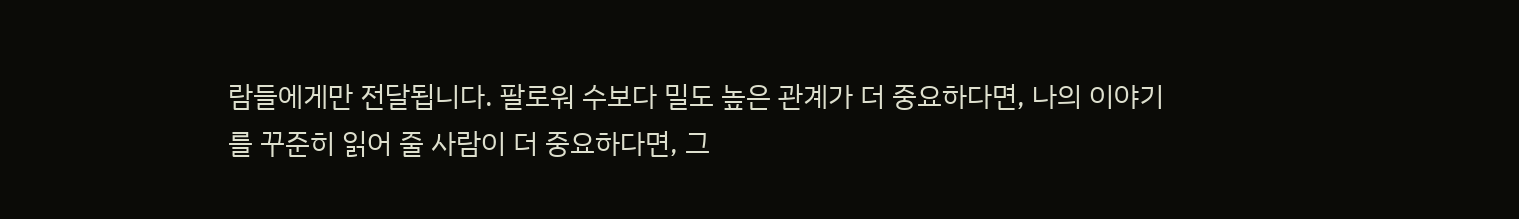람들에게만 전달됩니다. 팔로워 수보다 밀도 높은 관계가 더 중요하다면, 나의 이야기를 꾸준히 읽어 줄 사람이 더 중요하다면, 그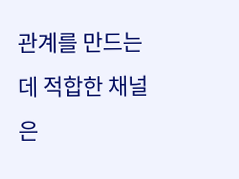관계를 만드는 데 적합한 채널은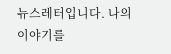뉴스레터입니다. 나의 이야기를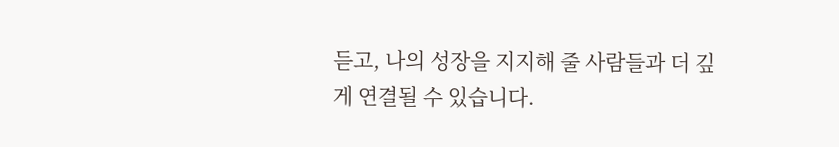듣고, 나의 성장을 지지해 줄 사람들과 더 깊게 연결될 수 있습니다.